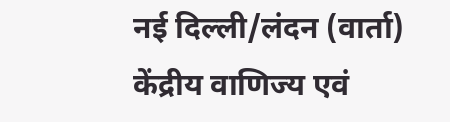नई दिल्ली/लंदन (वार्ता) केंद्रीय वाणिज्य एवं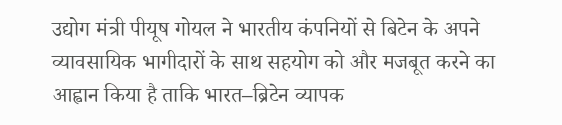उद्योग मंत्री पीयूष गोयल ने भारतीय कंपनियों से बिटेन के अपने व्यावसायिक भागीदारों के साथ सहयोग को और मजबूत करने का आह्वान किया है ताकि भारत–ब्रिटेन व्यापक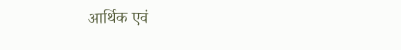आर्थिक एवं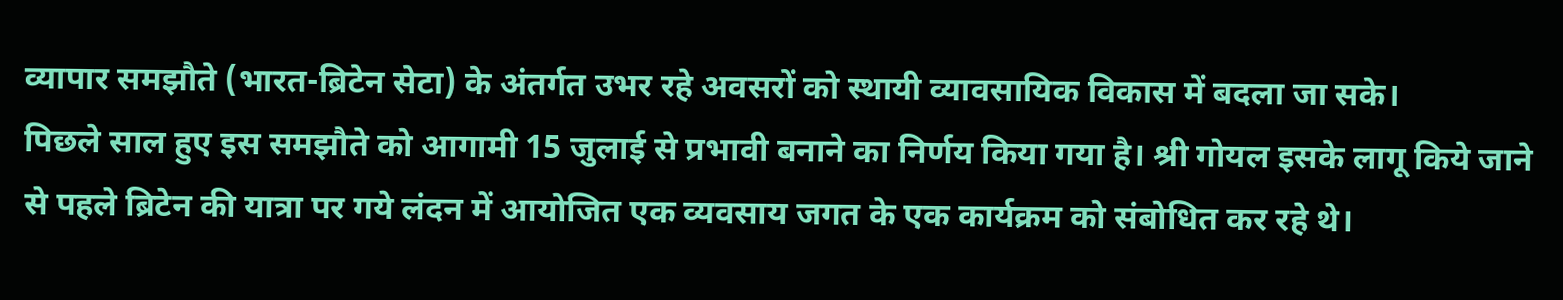व्यापार समझौते (भारत-ब्रिटेन सेटा) के अंतर्गत उभर रहे अवसरों को स्थायी व्यावसायिक विकास में बदला जा सके।
पिछले साल हुए इस समझौते को आगामी 15 जुलाई से प्रभावी बनाने का निर्णय किया गया है। श्री गोयल इसके लागू किये जाने से पहले ब्रिटेन की यात्रा पर गये लंदन में आयोजित एक व्यवसाय जगत के एक कार्यक्रम को संबोधित कर रहे थे।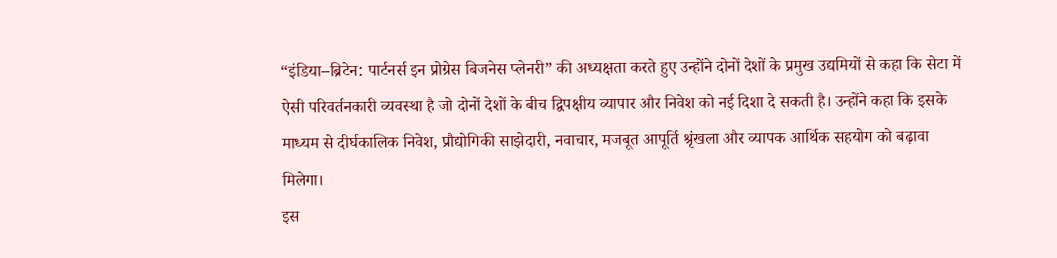“इंडिया–ब्रिटेन: पार्टनर्स इन प्रोग्रेस बिजनेस प्लेनरी” की अध्यक्षता करते हुए उन्होंने दोनों देशों के प्रमुख उद्यमियों से कहा कि सेटा में ऐसी परिवर्तनकारी व्यवस्था है जो दोनों देशों के बीच द्विपक्षीय व्यापार और निवेश को नई दिशा दे सकती है। उन्होंने कहा कि इसके माध्यम से दीर्घकालिक निवेश, प्रौद्योगिकी साझेदारी, नवाचार, मजबूत आपूर्ति श्रृंखला और व्यापक आर्थिक सहयोग को बढ़ावा मिलेगा।
इस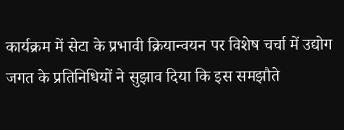कार्यक्रम में सेटा के प्रभावी क्रियान्वयन पर विशेष चर्चा में उद्योग जगत के प्रतिनिधियों ने सुझाव दिया कि इस समझौते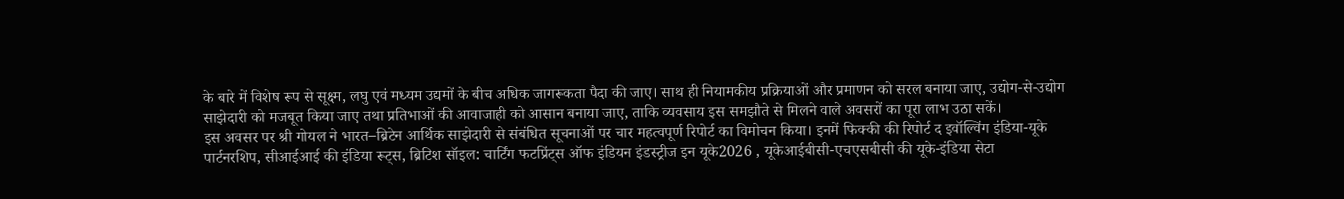के बारे में विशेष रूप से सूक्ष्म, लघु एवं मध्यम उद्यमों के बीच अधिक जागरूकता पैदा की जाए। साथ ही नियामकीय प्रक्रियाओं और प्रमाणन को सरल बनाया जाए, उद्योग-से-उद्योग साझेदारी को मजबूत किया जाए तथा प्रतिभाओं की आवाजाही को आसान बनाया जाए, ताकि व्यवसाय इस समझौते से मिलने वाले अवसरों का पूरा लाभ उठा सकें।
इस अवसर पर श्री गोयल ने भारत–ब्रिटेन आर्थिक साझेदारी से संबंधित सूचनाओं पर चार महत्वपूर्ण रिपोर्ट का विमोचन किया। इनमें फिक्की की रिपोर्ट द इवॉल्विंग इंडिया-यूके पार्टनरशिप, सीआईआई की इंडिया रूट्स, ब्रिटिश सॉइल: चार्टिंग फटप्रिंट्स ऑफ इंडियन इंडस्ट्रीज इन यूके2026 , यूकेआईबीसी-एचएसबीसी की यूके-इंडिया सेटा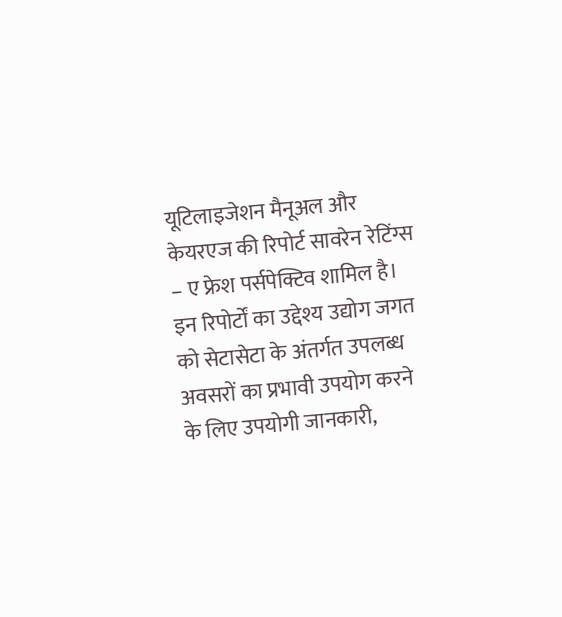यूटिलाइजेशन मैनूअल और केयरएज की रिपोर्ट सावरेन रेटिंग्स – ए फ्रेश पर्सपेक्टिव शामिल है। इन रिपोर्टों का उद्देश्य उद्योग जगत को सेटासेटा के अंतर्गत उपलब्ध अवसरों का प्रभावी उपयोग करने के लिए उपयोगी जानकारी,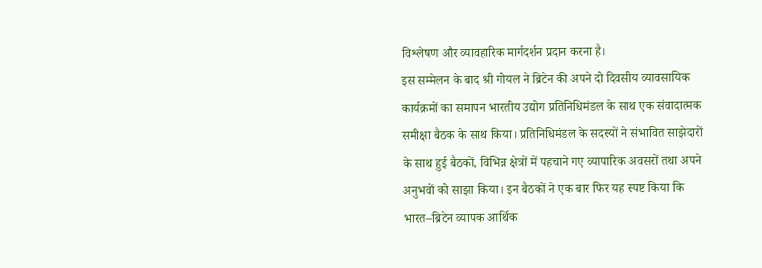विश्लेषण और व्यावहारिक मार्गदर्शन प्रदान करना है।
इस सम्मेलन के बाद श्री गोयल ने ब्रिटेन की अपने दो दिवसीय व्यावसायिक कार्यक्रमों का समापन भारतीय उद्योग प्रतिनिधिमंडल के साथ एक संवादात्मक समीक्षा बैठक के साथ किया। प्रतिनिधिमंडल के सदस्यों ने संभावित साझेदारों के साथ हुई बैठकों, विभिन्न क्षेत्रों में पहचाने गए व्यापारिक अवसरों तथा अपने अनुभवों को साझा किया। इन बैठकों ने एक बार फिर यह स्पष्ट किया कि भारत–ब्रिटेन व्यापक आर्थिक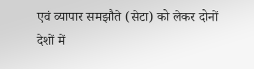एवं व्यापार समझौते (सेटा) को लेकर दोनों देशों में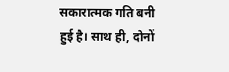सकारात्मक गति बनी हुई है। साथ ही, दोनों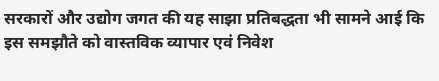सरकारों और उद्योग जगत की यह साझा प्रतिबद्धता भी सामने आई कि इस समझौते को वास्तविक व्यापार एवं निवेश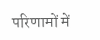परिणामों में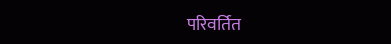परिवर्तित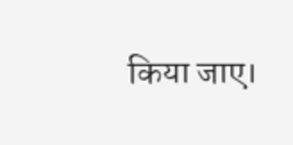किया जाए।